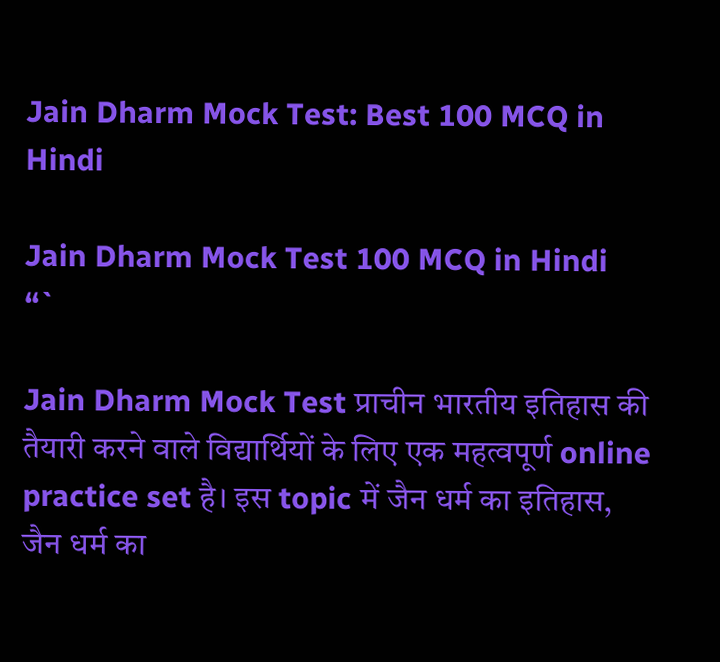Jain Dharm Mock Test: Best 100 MCQ in Hindi

Jain Dharm Mock Test 100 MCQ in Hindi
“`

Jain Dharm Mock Test प्राचीन भारतीय इतिहास की तैयारी करने वाले विद्यार्थियों के लिए एक महत्वपूर्ण online practice set है। इस topic में जैन धर्म का इतिहास, जैन धर्म का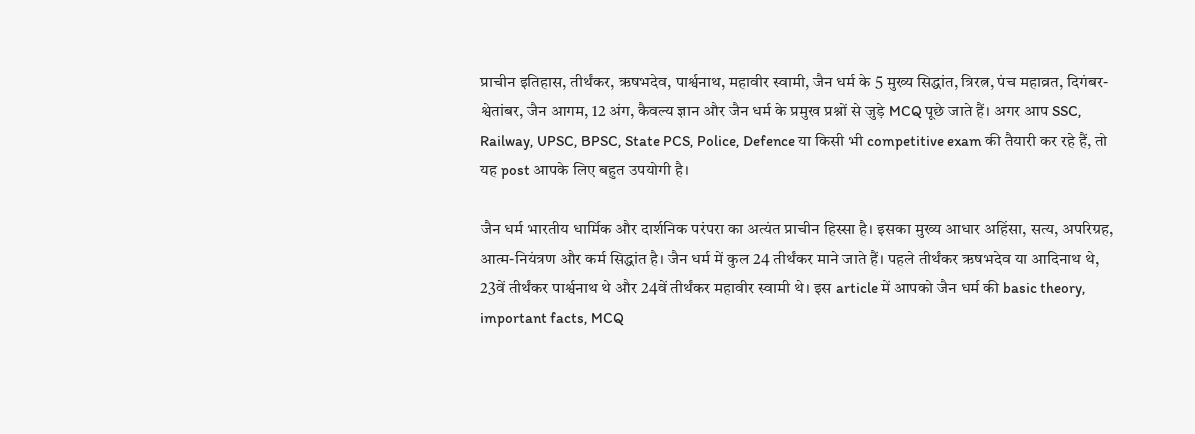प्राचीन इतिहास, तीर्थंकर, ऋषभदेव, पार्श्वनाथ, महावीर स्वामी, जैन धर्म के 5 मुख्य सिद्धांत, त्रिरत्न, पंच महाव्रत, दिगंबर-श्वेतांबर, जैन आगम, 12 अंग, कैवल्य ज्ञान और जैन धर्म के प्रमुख प्रश्नों से जुड़े MCQ पूछे जाते हैं। अगर आप SSC, Railway, UPSC, BPSC, State PCS, Police, Defence या किसी भी competitive exam की तैयारी कर रहे हैं, तो यह post आपके लिए बहुत उपयोगी है।

जैन धर्म भारतीय धार्मिक और दार्शनिक परंपरा का अत्यंत प्राचीन हिस्सा है। इसका मुख्य आधार अहिंसा, सत्य, अपरिग्रह, आत्म-नियंत्रण और कर्म सिद्धांत है। जैन धर्म में कुल 24 तीर्थंकर माने जाते हैं। पहले तीर्थंकर ऋषभदेव या आदिनाथ थे, 23वें तीर्थंकर पार्श्वनाथ थे और 24वें तीर्थंकर महावीर स्वामी थे। इस article में आपको जैन धर्म की basic theory, important facts, MCQ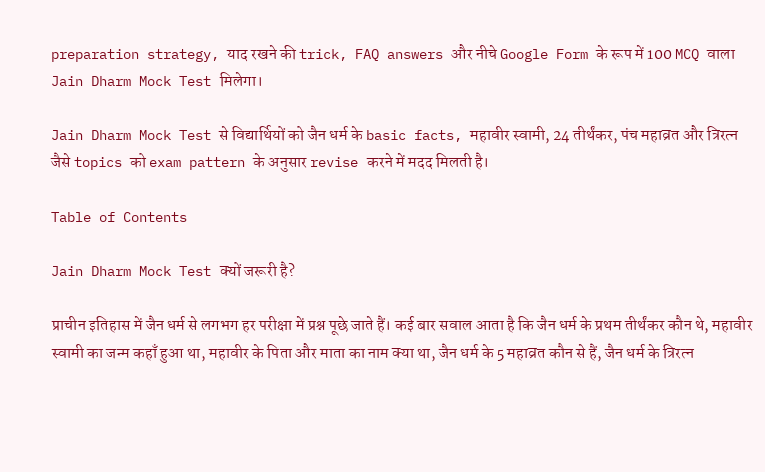preparation strategy, याद रखने की trick, FAQ answers और नीचे Google Form के रूप में 100 MCQ वाला Jain Dharm Mock Test मिलेगा।

Jain Dharm Mock Test से विद्यार्थियों को जैन धर्म के basic facts, महावीर स्वामी, 24 तीर्थंकर, पंच महाव्रत और त्रिरत्न जैसे topics को exam pattern के अनुसार revise करने में मदद मिलती है।

Table of Contents

Jain Dharm Mock Test क्यों जरूरी है?

प्राचीन इतिहास में जैन धर्म से लगभग हर परीक्षा में प्रश्न पूछे जाते हैं। कई बार सवाल आता है कि जैन धर्म के प्रथम तीर्थंकर कौन थे, महावीर स्वामी का जन्म कहाँ हुआ था, महावीर के पिता और माता का नाम क्या था, जैन धर्म के 5 महाव्रत कौन से हैं, जैन धर्म के त्रिरत्न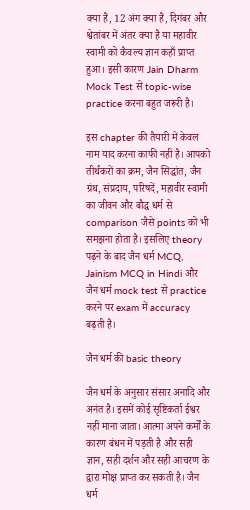क्या हैं, 12 अंग क्या हैं, दिगंबर और श्वेतांबर में अंतर क्या है या महावीर स्वामी को कैवल्य ज्ञान कहाँ प्राप्त हुआ। इसी कारण Jain Dharm Mock Test से topic-wise practice करना बहुत जरूरी है।

इस chapter की तैयारी में केवल नाम याद करना काफी नहीं है। आपको तीर्थंकरों का क्रम, जैन सिद्धांत, जैन ग्रंथ, संप्रदाय, परिषदें, महावीर स्वामी का जीवन और बौद्ध धर्म से comparison जैसे points को भी समझना होता है। इसलिए theory पढ़ने के बाद जैन धर्म MCQ, Jainism MCQ in Hindi और जैन धर्म mock test से practice करने पर exam में accuracy बढ़ती है।

जैन धर्म की basic theory

जैन धर्म के अनुसार संसार अनादि और अनंत है। इसमें कोई सृष्टिकर्ता ईश्वर नहीं माना जाता। आत्मा अपने कर्मों के कारण बंधन में पड़ती है और सही ज्ञान, सही दर्शन और सही आचरण के द्वारा मोक्ष प्राप्त कर सकती है। जैन धर्म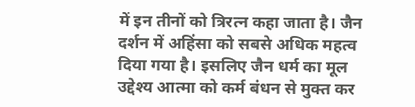में इन तीनों को त्रिरत्न कहा जाता है। जैन दर्शन में अहिंसा को सबसे अधिक महत्व दिया गया है। इसलिए जैन धर्म का मूल उद्देश्य आत्मा को कर्म बंधन से मुक्त कर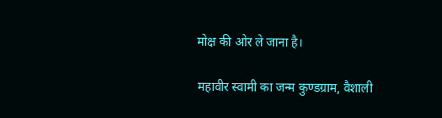मोक्ष की ओर ले जाना है।

महावीर स्वामी का जन्म कुण्डग्राम, वैशाली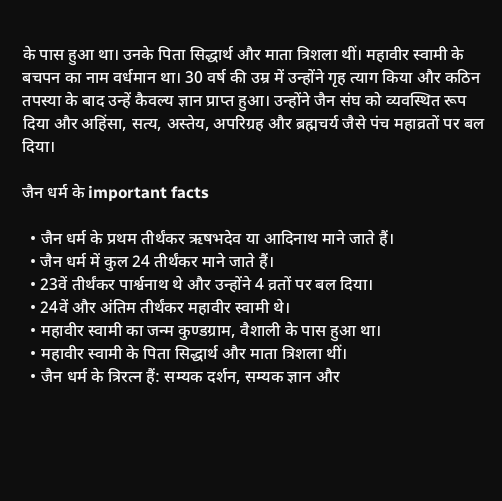के पास हुआ था। उनके पिता सिद्धार्थ और माता त्रिशला थीं। महावीर स्वामी के बचपन का नाम वर्धमान था। 30 वर्ष की उम्र में उन्होंने गृह त्याग किया और कठिन तपस्या के बाद उन्हें कैवल्य ज्ञान प्राप्त हुआ। उन्होंने जैन संघ को व्यवस्थित रूप दिया और अहिंसा, सत्य, अस्तेय, अपरिग्रह और ब्रह्मचर्य जैसे पंच महाव्रतों पर बल दिया।

जैन धर्म के important facts

  • जैन धर्म के प्रथम तीर्थंकर ऋषभदेव या आदिनाथ माने जाते हैं।
  • जैन धर्म में कुल 24 तीर्थंकर माने जाते हैं।
  • 23वें तीर्थंकर पार्श्वनाथ थे और उन्होंने 4 व्रतों पर बल दिया।
  • 24वें और अंतिम तीर्थंकर महावीर स्वामी थे।
  • महावीर स्वामी का जन्म कुण्डग्राम, वैशाली के पास हुआ था।
  • महावीर स्वामी के पिता सिद्धार्थ और माता त्रिशला थीं।
  • जैन धर्म के त्रिरत्न हैं: सम्यक दर्शन, सम्यक ज्ञान और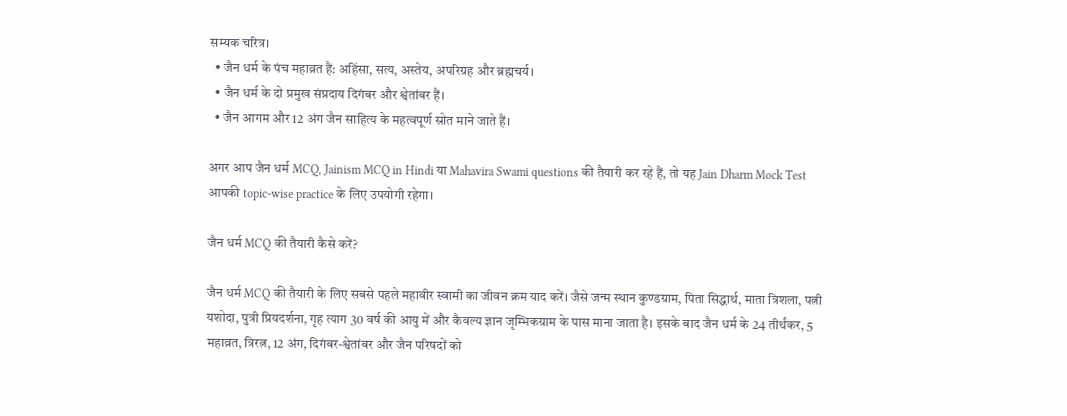सम्यक चरित्र।
  • जैन धर्म के पंच महाव्रत हैं: अहिंसा, सत्य, अस्तेय, अपरिग्रह और ब्रह्मचर्य।
  • जैन धर्म के दो प्रमुख संप्रदाय दिगंबर और श्वेतांबर हैं।
  • जैन आगम और 12 अंग जैन साहित्य के महत्वपूर्ण स्रोत माने जाते हैं।

अगर आप जैन धर्म MCQ, Jainism MCQ in Hindi या Mahavira Swami questions की तैयारी कर रहे हैं, तो यह Jain Dharm Mock Test आपकी topic-wise practice के लिए उपयोगी रहेगा।

जैन धर्म MCQ की तैयारी कैसे करें?

जैन धर्म MCQ की तैयारी के लिए सबसे पहले महावीर स्वामी का जीवन क्रम याद करें। जैसे जन्म स्थान कुण्डग्राम, पिता सिद्धार्थ, माता त्रिशला, पत्नी यशोदा, पुत्री प्रियदर्शना, गृह त्याग 30 वर्ष की आयु में और कैवल्य ज्ञान जृम्भिकग्राम के पास माना जाता है। इसके बाद जैन धर्म के 24 तीर्थंकर, 5 महाव्रत, त्रिरत्न, 12 अंग, दिगंबर-श्वेतांबर और जैन परिषदों को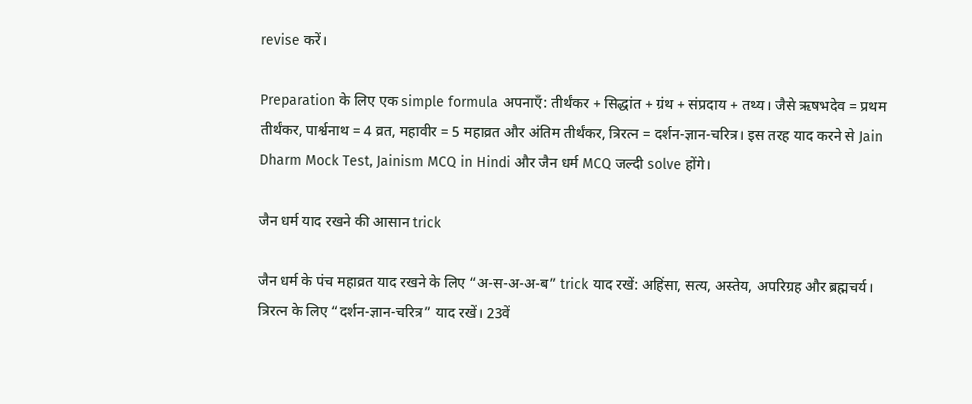revise करें।

Preparation के लिए एक simple formula अपनाएँ: तीर्थंकर + सिद्धांत + ग्रंथ + संप्रदाय + तथ्य। जैसे ऋषभदेव = प्रथम तीर्थंकर, पार्श्वनाथ = 4 व्रत, महावीर = 5 महाव्रत और अंतिम तीर्थंकर, त्रिरत्न = दर्शन-ज्ञान-चरित्र। इस तरह याद करने से Jain Dharm Mock Test, Jainism MCQ in Hindi और जैन धर्म MCQ जल्दी solve होंगे।

जैन धर्म याद रखने की आसान trick

जैन धर्म के पंच महाव्रत याद रखने के लिए “अ-स-अ-अ-ब” trick याद रखें: अहिंसा, सत्य, अस्तेय, अपरिग्रह और ब्रह्मचर्य। त्रिरत्न के लिए “दर्शन-ज्ञान-चरित्र” याद रखें। 23वें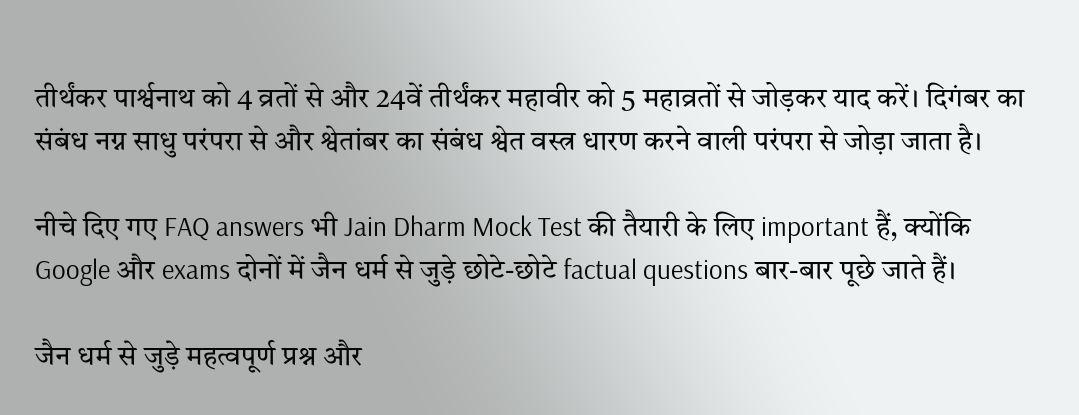तीर्थंकर पार्श्वनाथ को 4 व्रतों से और 24वें तीर्थंकर महावीर को 5 महाव्रतों से जोड़कर याद करें। दिगंबर का संबंध नग्न साधु परंपरा से और श्वेतांबर का संबंध श्वेत वस्त्र धारण करने वाली परंपरा से जोड़ा जाता है।

नीचे दिए गए FAQ answers भी Jain Dharm Mock Test की तैयारी के लिए important हैं, क्योंकि Google और exams दोनों में जैन धर्म से जुड़े छोटे-छोटे factual questions बार-बार पूछे जाते हैं।

जैन धर्म से जुड़े महत्वपूर्ण प्रश्न और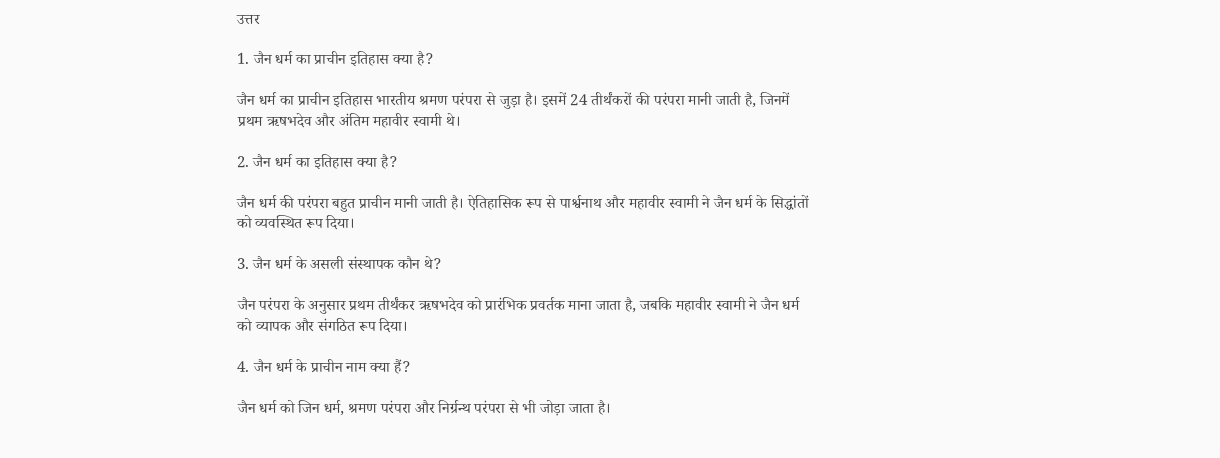उत्तर

1. जैन धर्म का प्राचीन इतिहास क्या है?

जैन धर्म का प्राचीन इतिहास भारतीय श्रमण परंपरा से जुड़ा है। इसमें 24 तीर्थंकरों की परंपरा मानी जाती है, जिनमें प्रथम ऋषभदेव और अंतिम महावीर स्वामी थे।

2. जैन धर्म का इतिहास क्या है?

जैन धर्म की परंपरा बहुत प्राचीन मानी जाती है। ऐतिहासिक रूप से पार्श्वनाथ और महावीर स्वामी ने जैन धर्म के सिद्धांतों को व्यवस्थित रूप दिया।

3. जैन धर्म के असली संस्थापक कौन थे?

जैन परंपरा के अनुसार प्रथम तीर्थंकर ऋषभदेव को प्रारंभिक प्रवर्तक माना जाता है, जबकि महावीर स्वामी ने जैन धर्म को व्यापक और संगठित रूप दिया।

4. जैन धर्म के प्राचीन नाम क्या हैं?

जैन धर्म को जिन धर्म, श्रमण परंपरा और निर्ग्रन्थ परंपरा से भी जोड़ा जाता है।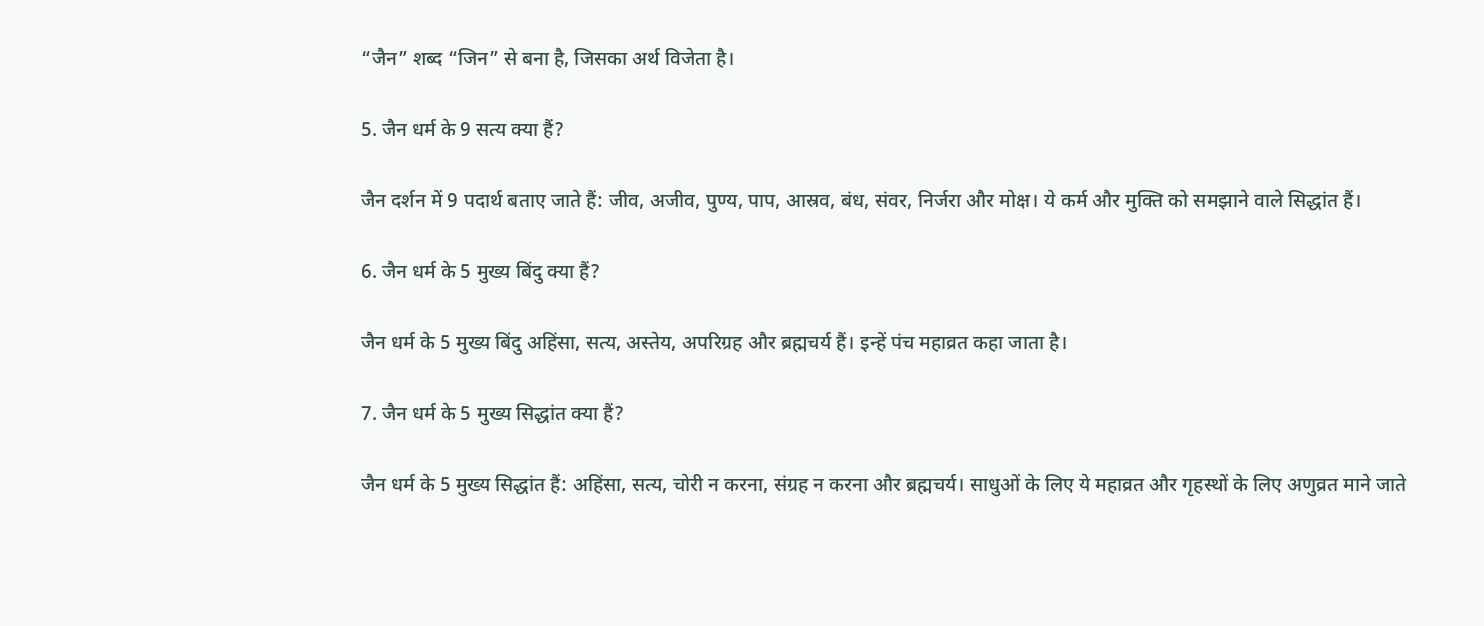“जैन” शब्द “जिन” से बना है, जिसका अर्थ विजेता है।

5. जैन धर्म के 9 सत्य क्या हैं?

जैन दर्शन में 9 पदार्थ बताए जाते हैं: जीव, अजीव, पुण्य, पाप, आस्रव, बंध, संवर, निर्जरा और मोक्ष। ये कर्म और मुक्ति को समझाने वाले सिद्धांत हैं।

6. जैन धर्म के 5 मुख्य बिंदु क्या हैं?

जैन धर्म के 5 मुख्य बिंदु अहिंसा, सत्य, अस्तेय, अपरिग्रह और ब्रह्मचर्य हैं। इन्हें पंच महाव्रत कहा जाता है।

7. जैन धर्म के 5 मुख्य सिद्धांत क्या हैं?

जैन धर्म के 5 मुख्य सिद्धांत हैं: अहिंसा, सत्य, चोरी न करना, संग्रह न करना और ब्रह्मचर्य। साधुओं के लिए ये महाव्रत और गृहस्थों के लिए अणुव्रत माने जाते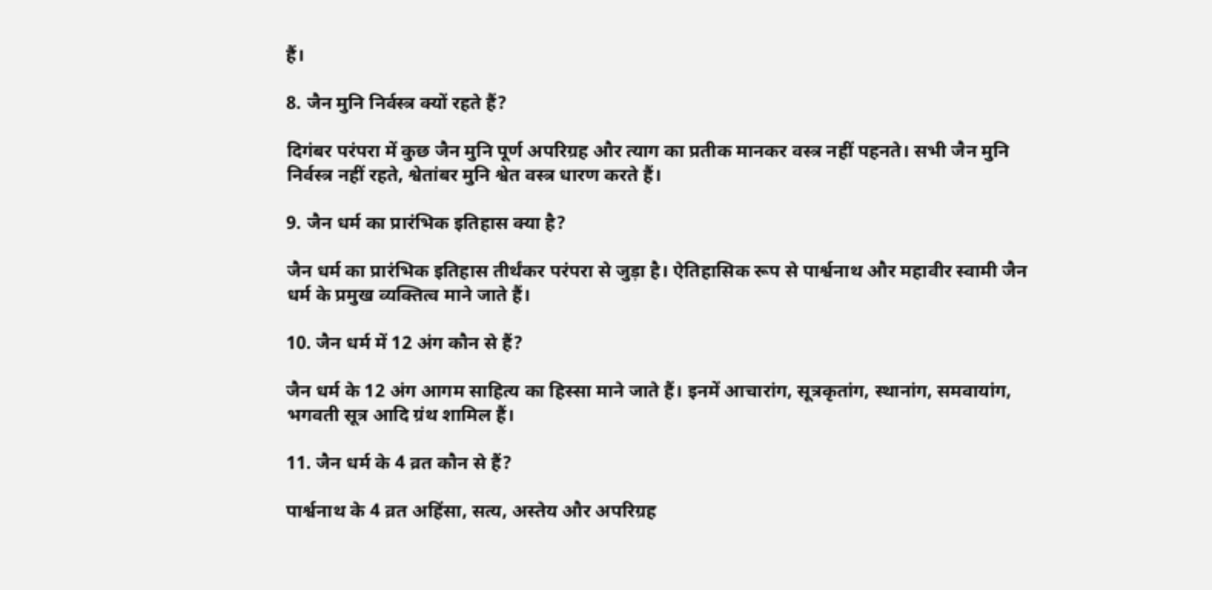हैं।

8. जैन मुनि निर्वस्त्र क्यों रहते हैं?

दिगंबर परंपरा में कुछ जैन मुनि पूर्ण अपरिग्रह और त्याग का प्रतीक मानकर वस्त्र नहीं पहनते। सभी जैन मुनि निर्वस्त्र नहीं रहते, श्वेतांबर मुनि श्वेत वस्त्र धारण करते हैं।

9. जैन धर्म का प्रारंभिक इतिहास क्या है?

जैन धर्म का प्रारंभिक इतिहास तीर्थंकर परंपरा से जुड़ा है। ऐतिहासिक रूप से पार्श्वनाथ और महावीर स्वामी जैन धर्म के प्रमुख व्यक्तित्व माने जाते हैं।

10. जैन धर्म में 12 अंग कौन से हैं?

जैन धर्म के 12 अंग आगम साहित्य का हिस्सा माने जाते हैं। इनमें आचारांग, सूत्रकृतांग, स्थानांग, समवायांग, भगवती सूत्र आदि ग्रंथ शामिल हैं।

11. जैन धर्म के 4 व्रत कौन से हैं?

पार्श्वनाथ के 4 व्रत अहिंसा, सत्य, अस्तेय और अपरिग्रह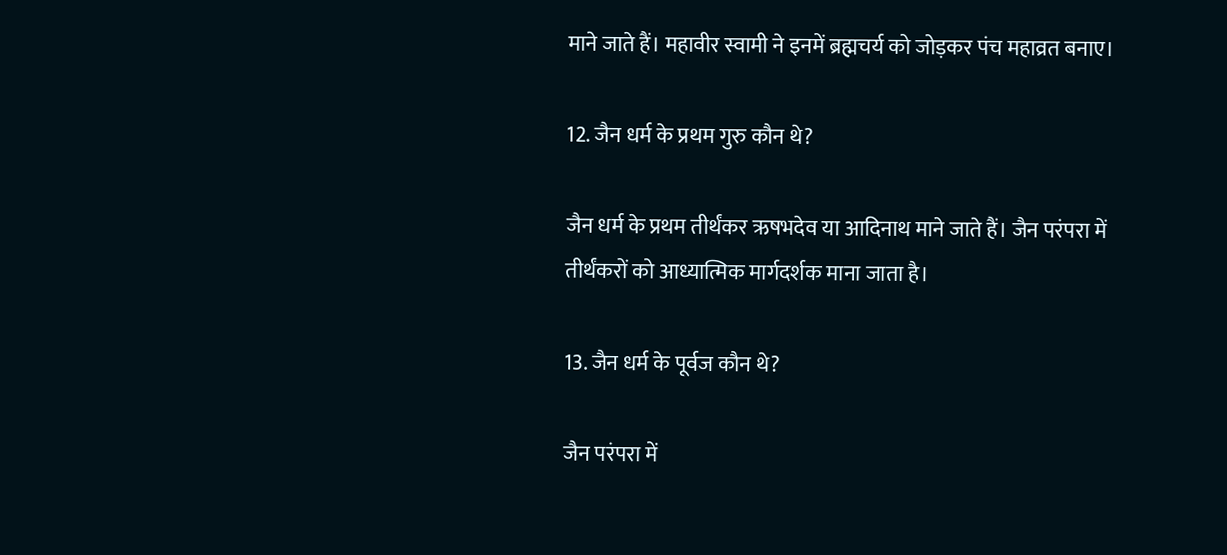माने जाते हैं। महावीर स्वामी ने इनमें ब्रह्मचर्य को जोड़कर पंच महाव्रत बनाए।

12. जैन धर्म के प्रथम गुरु कौन थे?

जैन धर्म के प्रथम तीर्थंकर ऋषभदेव या आदिनाथ माने जाते हैं। जैन परंपरा में तीर्थंकरों को आध्यात्मिक मार्गदर्शक माना जाता है।

13. जैन धर्म के पूर्वज कौन थे?

जैन परंपरा में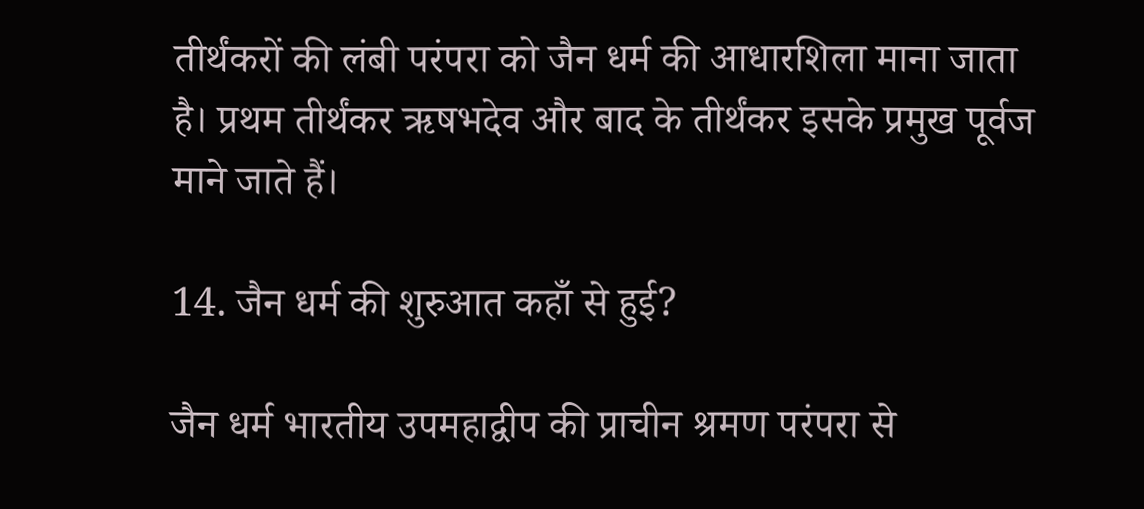तीर्थंकरों की लंबी परंपरा को जैन धर्म की आधारशिला माना जाता है। प्रथम तीर्थंकर ऋषभदेव और बाद के तीर्थंकर इसके प्रमुख पूर्वज माने जाते हैं।

14. जैन धर्म की शुरुआत कहाँ से हुई?

जैन धर्म भारतीय उपमहाद्वीप की प्राचीन श्रमण परंपरा से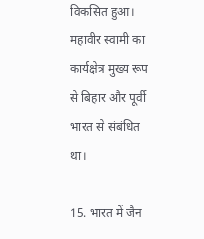विकसित हुआ। महावीर स्वामी का कार्यक्षेत्र मुख्य रूप से बिहार और पूर्वी भारत से संबंधित था।

15. भारत में जैन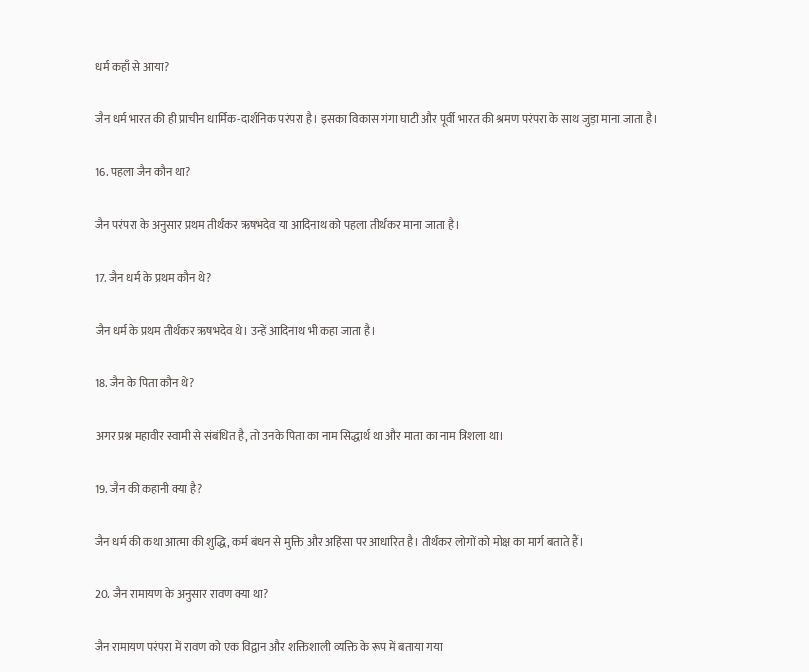धर्म कहाँ से आया?

जैन धर्म भारत की ही प्राचीन धार्मिक-दार्शनिक परंपरा है। इसका विकास गंगा घाटी और पूर्वी भारत की श्रमण परंपरा के साथ जुड़ा माना जाता है।

16. पहला जैन कौन था?

जैन परंपरा के अनुसार प्रथम तीर्थंकर ऋषभदेव या आदिनाथ को पहला तीर्थंकर माना जाता है।

17. जैन धर्म के प्रथम कौन थे?

जैन धर्म के प्रथम तीर्थंकर ऋषभदेव थे। उन्हें आदिनाथ भी कहा जाता है।

18. जैन के पिता कौन थे?

अगर प्रश्न महावीर स्वामी से संबंधित है, तो उनके पिता का नाम सिद्धार्थ था और माता का नाम त्रिशला था।

19. जैन की कहानी क्या है?

जैन धर्म की कथा आत्मा की शुद्धि, कर्म बंधन से मुक्ति और अहिंसा पर आधारित है। तीर्थंकर लोगों को मोक्ष का मार्ग बताते हैं।

20. जैन रामायण के अनुसार रावण क्या था?

जैन रामायण परंपरा में रावण को एक विद्वान और शक्तिशाली व्यक्ति के रूप में बताया गया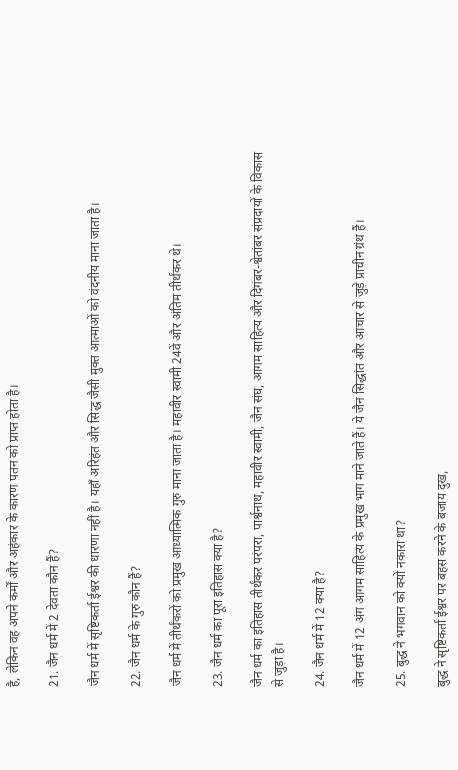है, लेकिन वह अपने कर्मों और अहंकार के कारण पतन को प्राप्त होता है।

21. जैन धर्म में 2 देवता कौन हैं?

जैन धर्म में सृष्टिकर्ता ईश्वर की धारणा नहीं है। यहाँ अरिहंत और सिद्ध जैसी मुक्त आत्माओं को वंदनीय माना जाता है।

22. जैन धर्म के गुरु कौन हैं?

जैन धर्म में तीर्थंकरों को प्रमुख आध्यात्मिक गुरु माना जाता है। महावीर स्वामी 24वें और अंतिम तीर्थंकर थे।

23. जैन धर्म का पूरा इतिहास क्या है?

जैन धर्म का इतिहास तीर्थंकर परंपरा, पार्श्वनाथ, महावीर स्वामी, जैन संघ, आगम साहित्य और दिगंबर-श्वेतांबर संप्रदायों के विकास से जुड़ा है।

24. जैन धर्म में 12 क्या है?

जैन धर्म में 12 अंग आगम साहित्य के प्रमुख भाग माने जाते हैं। ये जैन सिद्धांत और आचार से जुड़े प्राचीन ग्रंथ हैं।

25. बुद्ध ने भगवान को क्यों नकारा था?

बुद्ध ने सृष्टिकर्ता ईश्वर पर बहस करने के बजाय दुख,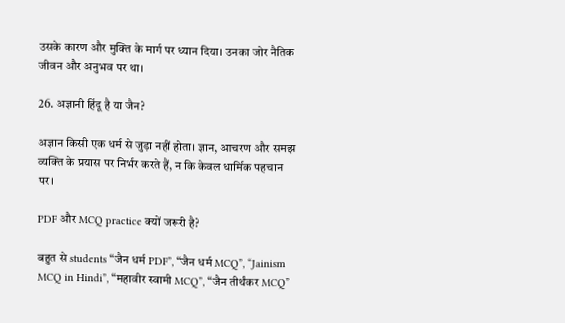उसके कारण और मुक्ति के मार्ग पर ध्यान दिया। उनका जोर नैतिक जीवन और अनुभव पर था।

26. अज्ञानी हिंदू है या जैन?

अज्ञान किसी एक धर्म से जुड़ा नहीं होता। ज्ञान, आचरण और समझ व्यक्ति के प्रयास पर निर्भर करते हैं, न कि केवल धार्मिक पहचान पर।

PDF और MCQ practice क्यों जरूरी है?

बहुत से students “जैन धर्म PDF”, “जैन धर्म MCQ”, “Jainism MCQ in Hindi”, “महावीर स्वामी MCQ”, “जैन तीर्थंकर MCQ”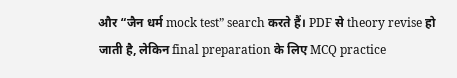और “जैन धर्म mock test” search करते हैं। PDF से theory revise हो जाती है, लेकिन final preparation के लिए MCQ practice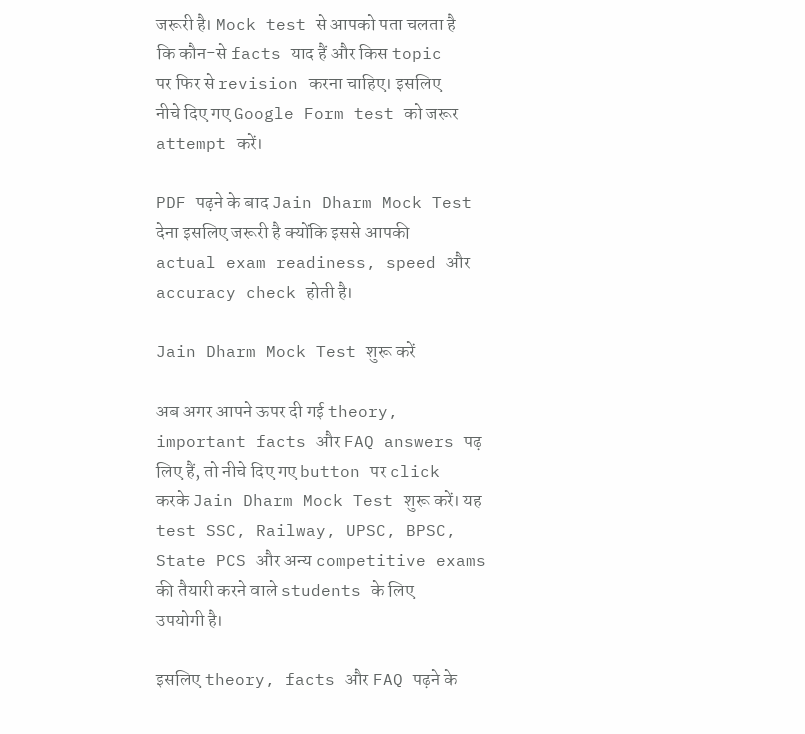जरूरी है। Mock test से आपको पता चलता है कि कौन-से facts याद हैं और किस topic पर फिर से revision करना चाहिए। इसलिए नीचे दिए गए Google Form test को जरूर attempt करें।

PDF पढ़ने के बाद Jain Dharm Mock Test देना इसलिए जरूरी है क्योंकि इससे आपकी actual exam readiness, speed और accuracy check होती है।

Jain Dharm Mock Test शुरू करें

अब अगर आपने ऊपर दी गई theory, important facts और FAQ answers पढ़ लिए हैं, तो नीचे दिए गए button पर click करके Jain Dharm Mock Test शुरू करें। यह test SSC, Railway, UPSC, BPSC, State PCS और अन्य competitive exams की तैयारी करने वाले students के लिए उपयोगी है।

इसलिए theory, facts और FAQ पढ़ने के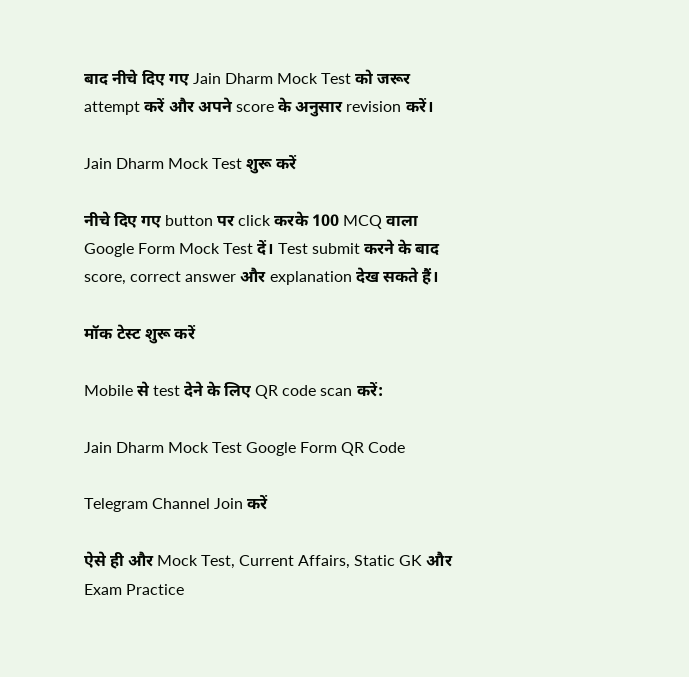बाद नीचे दिए गए Jain Dharm Mock Test को जरूर attempt करें और अपने score के अनुसार revision करें।

Jain Dharm Mock Test शुरू करें

नीचे दिए गए button पर click करके 100 MCQ वाला Google Form Mock Test दें। Test submit करने के बाद score, correct answer और explanation देख सकते हैं।

मॉक टेस्ट शुरू करें

Mobile से test देने के लिए QR code scan करें:

Jain Dharm Mock Test Google Form QR Code

Telegram Channel Join करें

ऐसे ही और Mock Test, Current Affairs, Static GK और Exam Practice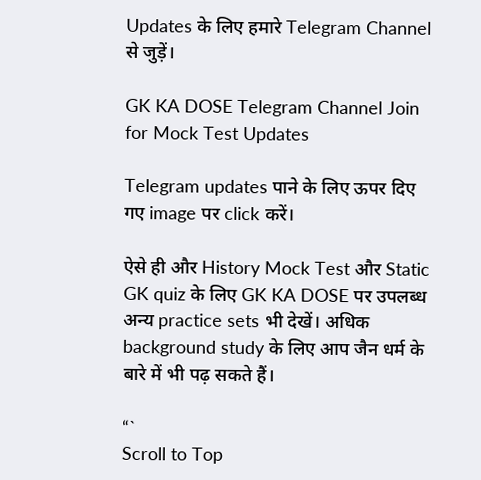Updates के लिए हमारे Telegram Channel से जुड़ें।

GK KA DOSE Telegram Channel Join for Mock Test Updates

Telegram updates पाने के लिए ऊपर दिए गए image पर click करें।

ऐसे ही और History Mock Test और Static GK quiz के लिए GK KA DOSE पर उपलब्ध अन्य practice sets भी देखें। अधिक background study के लिए आप जैन धर्म के बारे में भी पढ़ सकते हैं।

“`
Scroll to Top